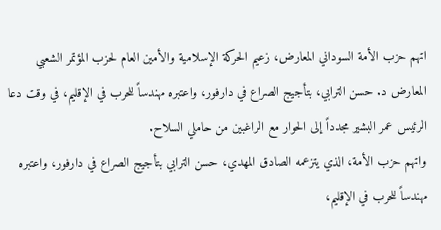اتهم حزب الأمة السوداني المعارض، زعيم الحركة الإسلامية والأمين العام لحزب المؤتمر الشعبي المعارض د. حسن الترابي، بتأجيج الصراع في دارفور، واعتبره مهندساً للحرب في الإقليم، في وقت دعا الرئيس عمر البشير مجدداً إلى الحوار مع الراغبين من حاملي السلاح.
واتهم حزب الأمة، الذي يتزعمه الصادق المهدي، حسن الترابي بتأجيج الصراع في دارفور، واعتبره مهندساً للحرب في الإقليم،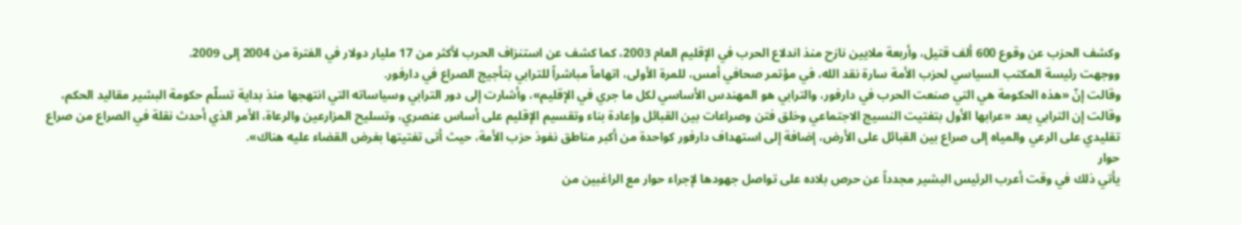وكشف الحزب عن وقوع 600 ألف قتيل، وأربعة ملايين نازح منذ اندلاع الحرب في الإقليم العام 2003، كما كشف عن استنزاف الحرب لأكثر من 17 مليار دولار في الفترة من 2004 إلى 2009.
ووجهت رئيسة المكتب السياسي لحزب الأمة سارة نقد الله، في مؤتمر صحافي أمس، للمرة الأولى، اتهاماً مباشراً للترابي بتأجيج الصراع في دارفور.
وقالت إنّ «هذه الحكومة هي التي صنعت الحرب في دارفور، والترابي هو المهندس الأساسي لكل ما جري في الإقليم»، وأشارت إلى دور الترابي وسياساته التي انتهجها منذ بداية تسلّم حكومة البشير مقاليد الحكم، وقالت إن الترابي يعد «عرابها الأول بتفتيت النسيج الاجتماعي وخلق فتن وصراعات بين القبائل وإعادة بناء وتقسيم الإقليم على أساس عنصري، وتسليح المزارعين والرعاة، الأمر الذي أحدث نقلة في الصراع من صراع تقليدي على الرعي والمياه إلى صراع بين القبائل على الأرض، إضافة إلى استهداف دارفور كواحدة من أكبر مناطق نفوذ حزب الأمة، حيث أتى تفتيتها بغرض القضاء عليه هناك».
حوار
يأتي ذلك في وقت أعرب الرئيس البشير مجدداً عن حرص بلاده على تواصل جهودها لإجراء حوار مع الراغبين من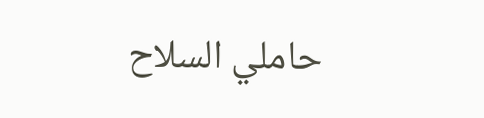حاملي السلاح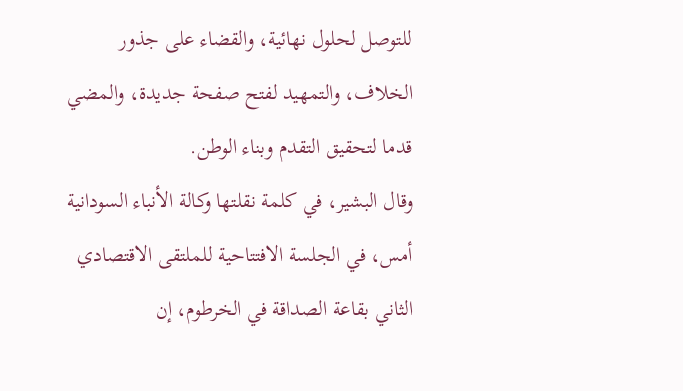للتوصل لحلول نهائية، والقضاء على جذور الخلاف، والتمهيد لفتح صفحة جديدة، والمضي قدما لتحقيق التقدم وبناء الوطن.
وقال البشير، في كلمة نقلتها وكالة الأنباء السودانية أمس، في الجلسة الافتتاحية للملتقى الاقتصادي الثاني بقاعة الصداقة في الخرطوم، إن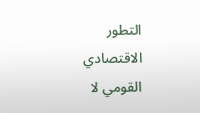التطور الاقتصادي القومي لا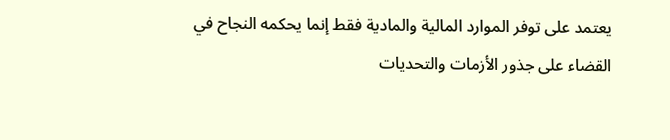يعتمد على توفر الموارد المالية والمادية فقط إنما يحكمه النجاح في القضاء على جذور الأزمات والتحديات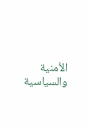الأمنية والسياسية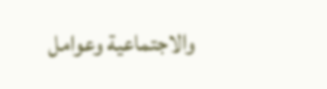والاجتماعية وعوامل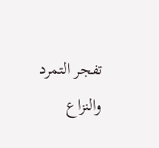تفجر التمرد والنزاع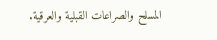المسلح والصراعات القبلية والعرقية.